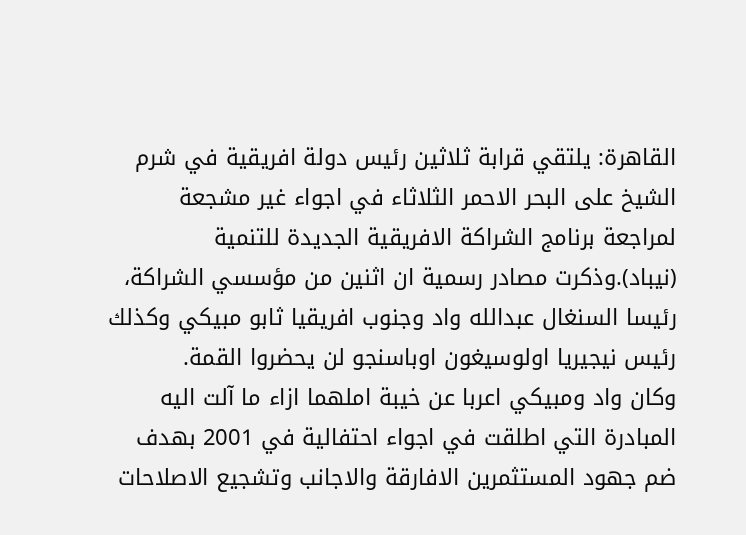القاهرة: يلتقي قرابة ثلاثين رئيس دولة افريقية في شرم الشيخ على البحر الاحمر الثلاثاء في اجواء غير مشجعة لمراجعة برنامج الشراكة الافريقية الجديدة للتنمية (نيباد).وذكرت مصادر رسمية ان اثنين من مؤسسي الشراكة، رئيسا السنغال عبدالله واد وجنوب افريقيا ثابو مبيكي وكذلك رئيس نيجيريا اولوسيغون اوباسنجو لن يحضروا القمة.
وكان واد ومبيكي اعربا عن خيبة املهما ازاء ما آلت اليه المبادرة التي اطلقت في اجواء احتفالية في 2001 بهدف ضم جهود المستثمرين الافارقة والاجانب وتشجيع الاصلاحات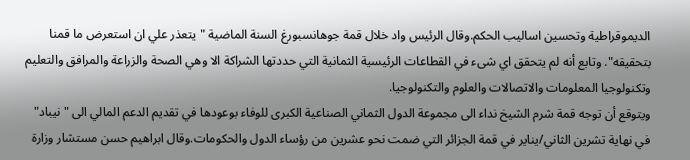الديموقراطية وتحسين اساليب الحكم.وقال الرئيس واد خلال قمة جوهانسبورغ السنة الماضية "يتعذر علي ان استعرض ما قمنا بتحقيقه". وتابع أنه لم يتحقق اي شىء في القطاعات الرئيسية الثمانية التي حددتها الشراكة الا وهي الصحة والزراعة والمرافق والتعليم وتكنولوجيا المعلومات والاتصالات والعلوم والتكنولوجيا.
ويتوقع أن توجه قمة شرم الشيخ نداء الى مجموعة الدول الثماني الصناعية الكبرى للوفاء بوعودها في تقديم الدعم المالي الى "نيباد" في نهاية تشرين الثاني/يناير في قمة الجزائر التي ضمت نحو عشرين من رؤساء الدول والحكومات.وقال ابراهيم حسن مستشار وزارة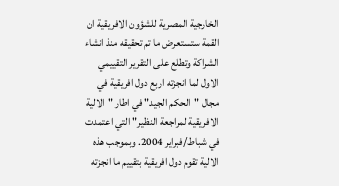الخارجية المصرية للشؤون الافريقية ان القمة ستستعرض ما تم تحقيقه منذ انشاء الشراكة وتطلع على التقرير التقييمي الاول لما انجزته اربع دول افريقية في مجال "الحكم الجيد" في اطار "الالية الافريقية لمراجعة النظير" التي اعتمدت في شباط/فبراير 2004. وبموجب هذه الالية تقوم دول افريقية بتقييم ما انجزته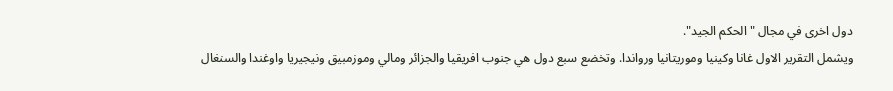دول اخرى في مجال "الحكم الجيد".
ويشمل التقرير الاول غانا وكينيا وموريتانيا ورواندا. وتخضع سبع دول هي جنوب افريقيا والجزائر ومالي وموزمبيق ونيجيريا واوغندا والسنغال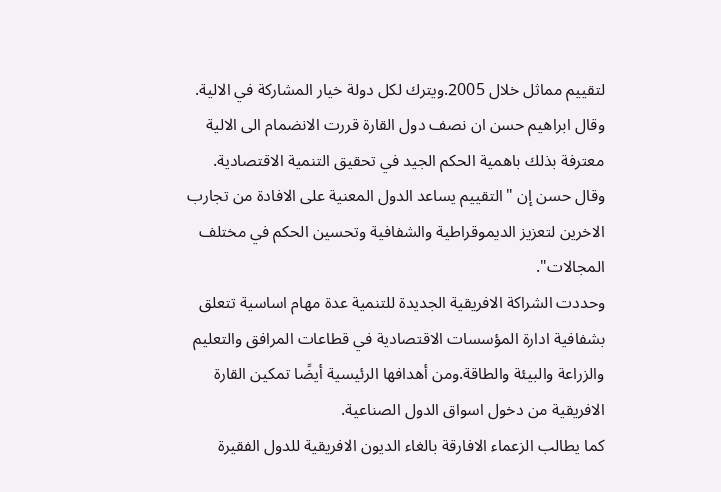لتقييم مماثل خلال 2005.ويترك لكل دولة خيار المشاركة في الالية. وقال ابراهيم حسن ان نصف دول القارة قررت الانضمام الى الالية معترفة بذلك باهمية الحكم الجيد في تحقيق التنمية الاقتصادية. وقال حسن إن "التقييم يساعد الدول المعنية على الافادة من تجارب الاخرين لتعزيز الديموقراطية والشفافية وتحسين الحكم في مختلف المجالات".
وحددت الشراكة الافريقية الجديدة للتنمية عدة مهام اساسية تتعلق بشفافية ادارة المؤسسات الاقتصادية في قطاعات المرافق والتعليم والزراعة والبيئة والطاقة.ومن أهدافها الرئيسية أيضًا تمكين القارة الافريقية من دخول اسواق الدول الصناعية.
كما يطالب الزعماء الافارقة بالغاء الديون الافريقية للدول الفقيرة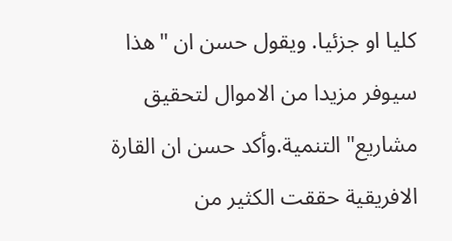كليا او جزئيا. ويقول حسن ان "هذا سيوفر مزيدا من الاموال لتحقيق مشاريع" التنمية.وأكد حسن ان القارة الافريقية حققت الكثير من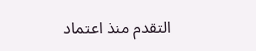التقدم منذ اعتماد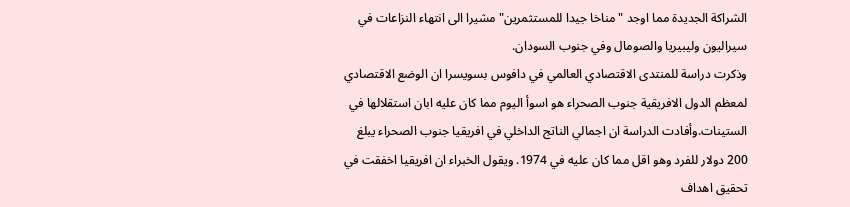الشراكة الجديدة مما اوجد "مناخا جيدا للمستثمرين" مشيرا الى انتهاء النزاعات في سيراليون وليبيريا والصومال وفي جنوب السودان.
وذكرت دراسة للمنتدى الاقتصادي العالمي في دافوس بسويسرا ان الوضع الاقتصادي لمعظم الدول الافريقية جنوب الصحراء هو اسوأ اليوم مما كان عليه ابان استقلالها في الستينات.وأفادت الدراسة ان اجمالي الناتج الداخلي في افريقيا جنوب الصحراء يبلغ 200 دولار للفرد وهو اقل مما كان عليه في 1974. ويقول الخبراء ان افريقيا اخفقت في تحقيق اهداف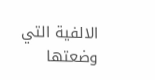الالفية التي وضعتها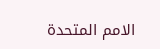الامم المتحدة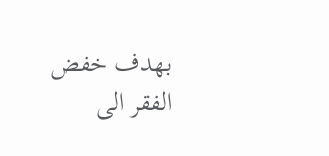بهدف خفض الفقر الى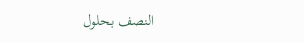النصف بحلول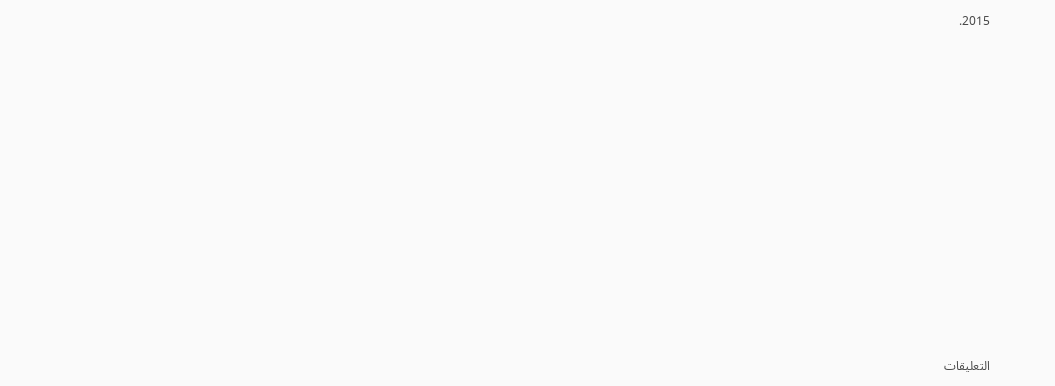2015.















التعليقات